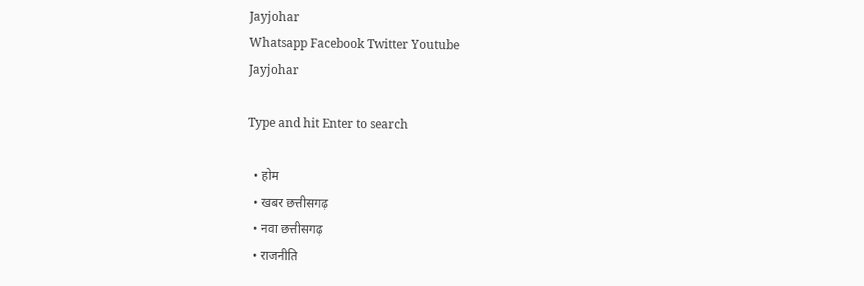Jayjohar
Whatsapp Facebook Twitter Youtube
Jayjohar

Type and hit Enter to search

  • होम
  • खबर छत्तीसगढ़
  • नवा छत्तीसगढ़
  • राजनीति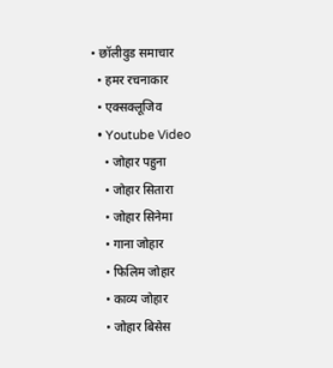• छॉलीवुड समाचार
  • हमर रचनाकार
  • एक्सक्लूजिव
  • Youtube Video
    • जोहार पहुना
    • जोहार सितारा
    • जोहार सिनेमा
    • गाना जोहार
    • फिलिम जोहार
    • काव्य जोहार
    • जोहार बिसेस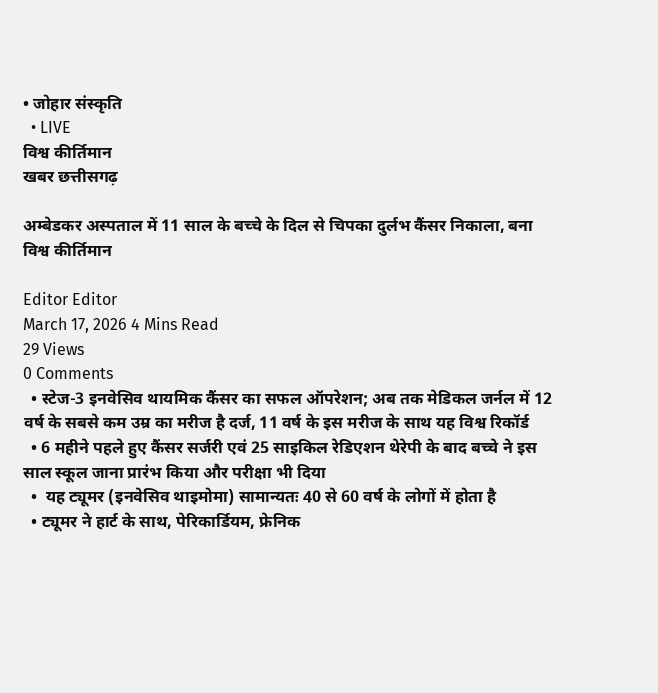• जोहार संस्कृति
  • LIVE
विश्व कीर्तिमान
खबर छत्तीसगढ़

अम्बेडकर अस्पताल में 11 साल के बच्चे के दिल से चिपका दुर्लभ कैंसर निकाला, बना विश्व कीर्तिमान

Editor Editor
March 17, 2026 4 Mins Read
29 Views
0 Comments
  • स्टेज-3 इनवेसिव थायमिक कैंसर का सफल ऑपरेशन; अब तक मेडिकल जर्नल में 12 वर्ष के सबसे कम उम्र का मरीज है दर्ज, 11 वर्ष के इस मरीज के साथ यह विश्व रिकॉर्ड
  • 6 महीने पहले हुए कैंसर सर्जरी एवं 25 साइकिल रेडिएशन थेरेपी के बाद बच्चे ने इस साल स्कूल जाना प्रारंभ किया और परीक्षा भी दिया
  •  यह ट्यूमर (इनवेसिव थाइमोमा) सामान्यतः 40 से 60 वर्ष के लोगों में होता है
  • ट्यूमर ने हार्ट के साथ, पेरिकार्डियम, फ्रेनिक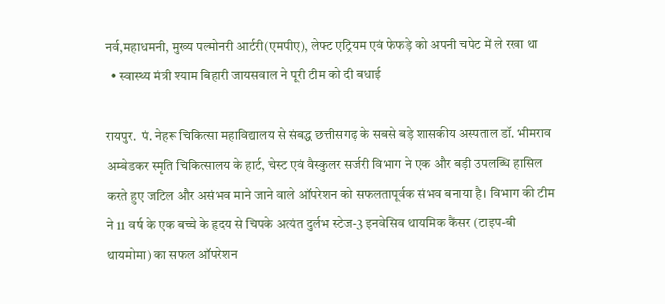नर्व,महाधमनी, मुख्य पल्मोनरी आर्टरी(एमपीए), लेफ्ट एट्रियम एवं फेफड़े को अपनी चपेट में ले रखा था
  • स्वास्थ्य मंत्री श्याम बिहारी जायसवाल ने पूरी टीम को दी बधाई

रायपुर.  पं. नेहरू चिकित्सा महाविद्यालय से संबद्ध छत्तीसगढ़ के सबसे बड़े शासकीय अस्पताल डॉ. भीमराव अम्बेडकर स्मृति चिकित्सालय के हार्ट, चेस्ट एवं वैस्कुलर सर्जरी विभाग ने एक और बड़ी उपलब्धि हासिल करते हुए जटिल और असंभव माने जाने वाले ऑपरेशन को सफलतापूर्वक संभव बनाया है। विभाग की टीम ने 11 वर्ष के एक बच्चे के हृदय से चिपके अत्यंत दुर्लभ स्टेज-3 इनवेसिव थायमिक कैंसर (टाइप-बी थायमोमा) का सफल ऑपरेशन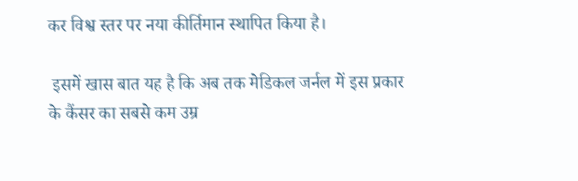कर विश्व स्तर पर नया कीर्तिमान स्थापित किया है।

 इसमें खास बात यह है कि अब तक मेडिकल जर्नल में इस प्रकार के कैंसर का सबसे कम उम्र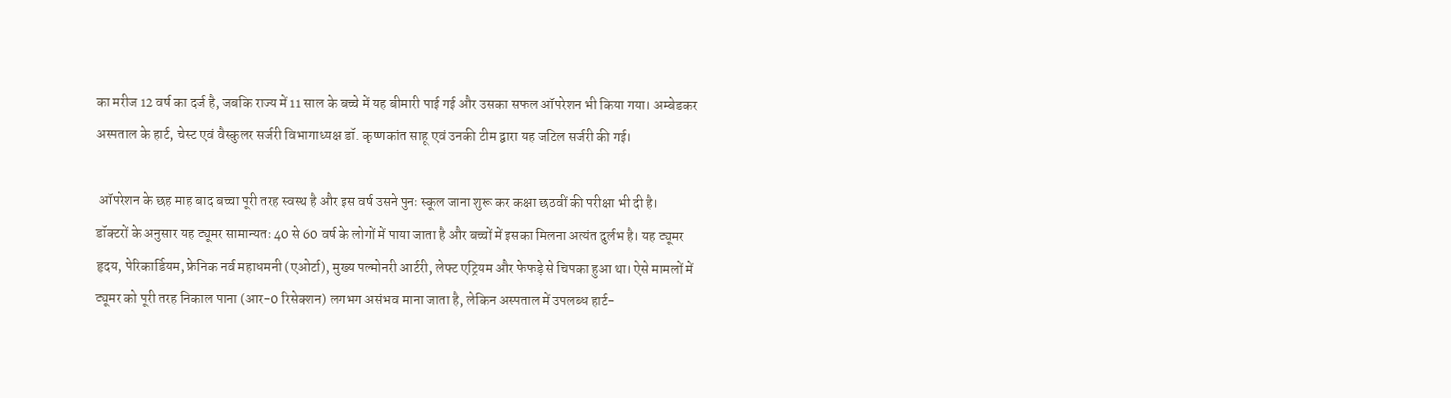का मरीज 12 वर्ष का दर्ज है, जबकि राज्य में 11 साल के बच्चे में यह बीमारी पाई गई और उसका सफल ऑपरेशन भी किया गया। अम्बेडकर अस्पताल के हार्ट, चेस्ट एवं वैस्कुलर सर्जरी विभागाध्यक्ष डॉ. कृष्णकांत साहू एवं उनकी टीम द्वारा यह जटिल सर्जरी की गई।

 ऑपरेशन के छह माह बाद बच्चा पूरी तरह स्वस्थ है और इस वर्ष उसने पुनः स्कूल जाना शुरू कर कक्षा छठवीं की परीक्षा भी दी है।
डॉक्टरों के अनुसार यह ट्यूमर सामान्यतः 40 से 60 वर्ष के लोगों में पाया जाता है और बच्चों में इसका मिलना अत्यंत दुर्लभ है। यह ट्यूमर हृदय, पेरिकार्डियम, फ्रेनिक नर्व महाधमनी (एओर्टा), मुख्य पल्मोनरी आर्टरी, लेफ्ट एट्रियम और फेफड़े से चिपका हुआ था। ऐसे मामलों में ट्यूमर को पूरी तरह निकाल पाना (आर-0 रिसेक्शन) लगभग असंभव माना जाता है, लेकिन अस्पताल में उपलब्ध हार्ट-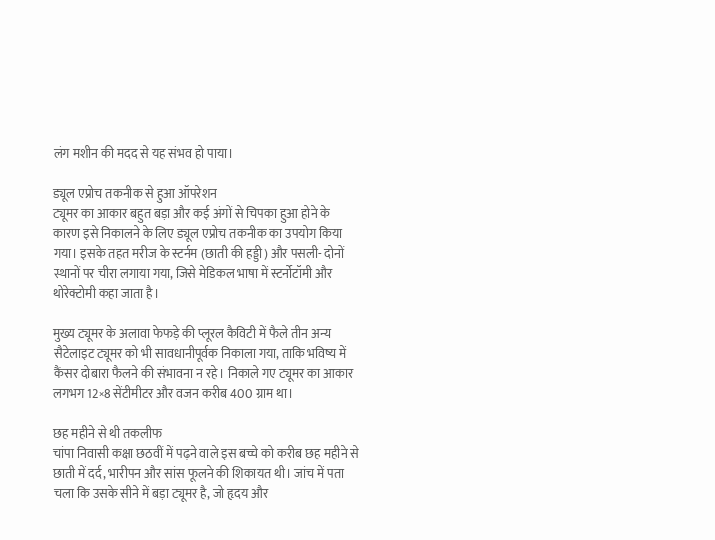लंग मशीन की मदद से यह संभव हो पाया।

ड्यूल एप्रोच तकनीक से हुआ ऑपरेशन
ट्यूमर का आकार बहुत बड़ा और कई अंगों से चिपका हुआ होने के कारण इसे निकालने के लिए ड्यूल एप्रोच तकनीक का उपयोग किया गया। इसके तहत मरीज के स्टर्नम (छाती की हड्डी) और पसली- दोनों स्थानों पर चीरा लगाया गया, जिसे मेडिकल भाषा में स्टर्नोटॉमी और थोरेक्टोमी कहा जाता है।

मुख्य ट्यूमर के अलावा फेफड़े की प्लूरल कैविटी में फैले तीन अन्य सैटेलाइट ट्यूमर को भी सावधानीपूर्वक निकाला गया, ताकि भविष्य में कैंसर दोबारा फैलने की संभावना न रहे। निकाले गए ट्यूमर का आकार लगभग 12×8 सेंटीमीटर और वजन करीब 400 ग्राम था।

छह महीने से थी तकलीफ
चांपा निवासी कक्षा छठवीं में पढ़ने वाले इस बच्चे को करीब छह महीने से छाती में दर्द, भारीपन और सांस फूलने की शिकायत थी। जांच में पता चला कि उसके सीने में बड़ा ट्यूमर है, जो हृदय और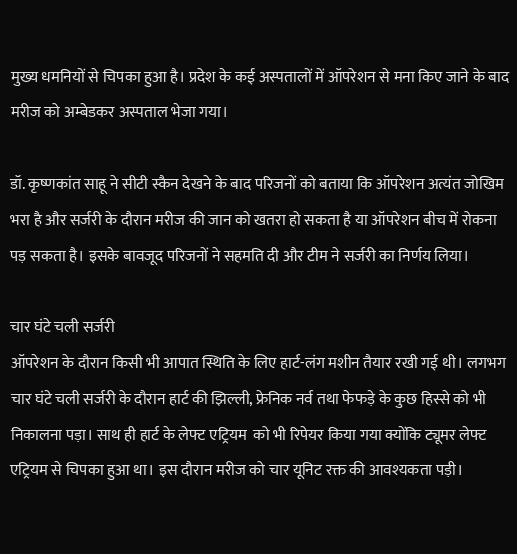मुख्य धमनियों से चिपका हुआ है। प्रदेश के कई अस्पतालों में ऑपरेशन से मना किए जाने के बाद मरीज को अम्बेडकर अस्पताल भेजा गया।

डॉ. कृष्णकांत साहू ने सीटी स्कैन देखने के बाद परिजनों को बताया कि ऑपरेशन अत्यंत जोखिम भरा है और सर्जरी के दौरान मरीज की जान को खतरा हो सकता है या ऑपरेशन बीच में रोकना पड़ सकता है। इसके बावजूद परिजनों ने सहमति दी और टीम ने सर्जरी का निर्णय लिया।

चार घंटे चली सर्जरी
ऑपरेशन के दौरान किसी भी आपात स्थिति के लिए हार्ट-लंग मशीन तैयार रखी गई थी। लगभग चार घंटे चली सर्जरी के दौरान हार्ट की झिल्ली, फ्रेनिक नर्व तथा फेफड़े के कुछ हिस्से को भी निकालना पड़ा। साथ ही हार्ट के लेफ्ट एट्रियम  को भी रिपेयर किया गया क्योंकि ट्यूमर लेफ्ट एट्रियम से चिपका हुआ था। इस दौरान मरीज को चार यूनिट रक्त की आवश्यकता पड़ी।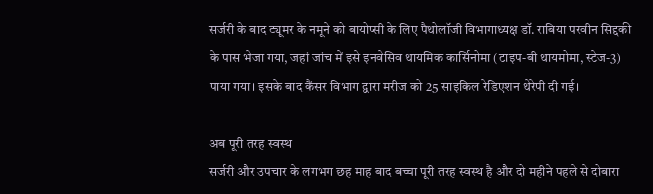सर्जरी के बाद ट्यूमर के नमूने को बायोप्सी के लिए पैथोलॉजी विभागाध्यक्ष डॉ. राबिया परवीन सिद्दकी के पास भेजा गया, जहां जांच में इसे इनवेसिव थायमिक कार्सिनोमा (टाइप-बी थायमोमा, स्टेज-3) पाया गया। इसके बाद कैंसर विभाग द्वारा मरीज को 25 साइकिल रेडिएशन थेरेपी दी गई।

अब पूरी तरह स्वस्थ
सर्जरी और उपचार के लगभग छह माह बाद बच्चा पूरी तरह स्वस्थ है और दो महीने पहले से दोबारा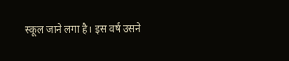स्कूल जाने लगा है। इस वर्ष उसने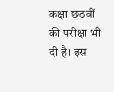कक्षा छठवीं की परीक्षा भी दी है। इस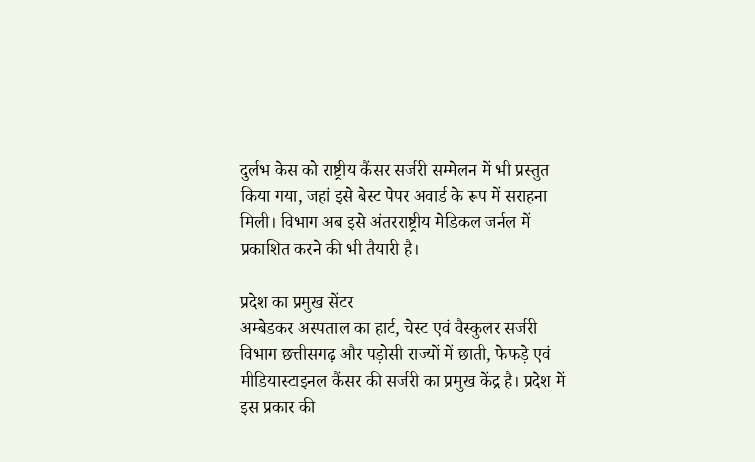दुर्लभ केस को राष्ट्रीय कैंसर सर्जरी सम्मेलन में भी प्रस्तुत किया गया, जहां इसे बेस्ट पेपर अवार्ड के रूप में सराहना मिली। विभाग अब इसे अंतरराष्ट्रीय मेडिकल जर्नल में प्रकाशित करने की भी तैयारी है।

प्रदेश का प्रमुख सेंटर
अम्बेडकर अस्पताल का हार्ट, चेस्ट एवं वैस्कुलर सर्जरी विभाग छत्तीसगढ़ और पड़ोसी राज्यों में छाती, फेफड़े एवं मीडियास्टाइनल कैंसर की सर्जरी का प्रमुख केंद्र है। प्रदेश में इस प्रकार की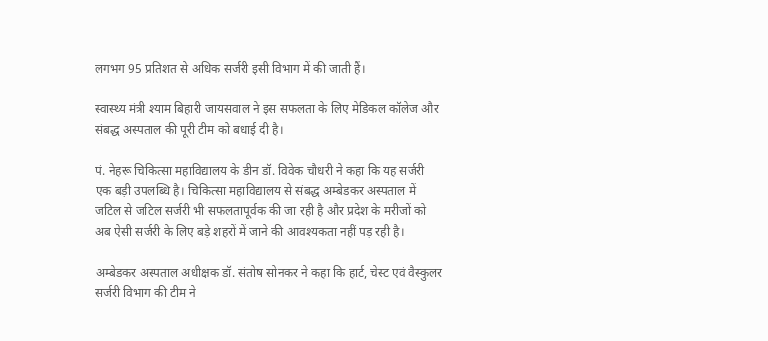लगभग 95 प्रतिशत से अधिक सर्जरी इसी विभाग में की जाती हैं।

स्वास्थ्य मंत्री श्याम बिहारी जायसवाल ने इस सफलता के लिए मेडिकल कॉलेज और संबद्ध अस्पताल की पूरी टीम को बधाई दी है।

पं. नेहरू चिकित्सा महाविद्यालय के डीन डॉ. विवेक चौधरी ने कहा कि यह सर्जरी एक बड़ी उपलब्धि है। चिकित्सा महाविद्यालय से संबद्ध अम्बेडकर अस्पताल में जटिल से जटिल सर्जरी भी सफलतापूर्वक की जा रही है और प्रदेश के मरीजों को अब ऐसी सर्जरी के लिए बड़े शहरों में जाने की आवश्यकता नहीं पड़ रही है।

अम्बेडकर अस्पताल अधीक्षक डॉ. संतोष सोनकर ने कहा कि हार्ट, चेस्ट एवं वैस्कुलर सर्जरी विभाग की टीम ने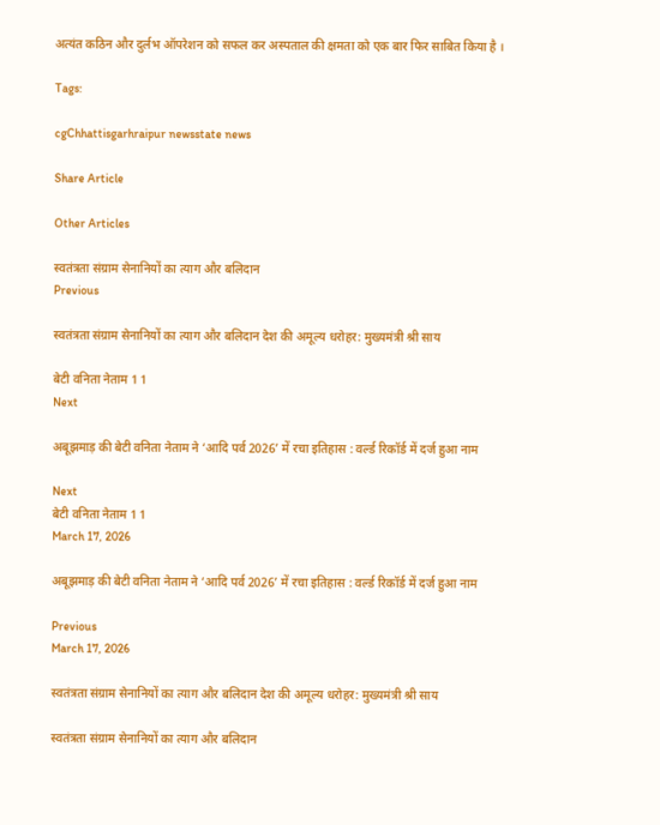अत्यंत कठिन और दुर्लभ ऑपरेशन को सफल कर अस्पताल की क्षमता को एक बार फिर साबित किया है ।

Tags:

cgChhattisgarhraipur newsstate news

Share Article

Other Articles

स्वतंत्रता संग्राम सेनानियों का त्याग और बलिदान
Previous

स्वतंत्रता संग्राम सेनानियों का त्याग और बलिदान देश की अमूल्य धरोहर: मुख्यमंत्री श्री साय

बेटी वनिता नेताम 1 1
Next

अबूझमाड़ की बेटी वनिता नेताम ने ‘आदि पर्व 2026’ में रचा इतिहास : वर्ल्ड रिकॉर्ड में दर्ज हुआ नाम

Next
बेटी वनिता नेताम 1 1
March 17, 2026

अबूझमाड़ की बेटी वनिता नेताम ने ‘आदि पर्व 2026’ में रचा इतिहास : वर्ल्ड रिकॉर्ड में दर्ज हुआ नाम

Previous
March 17, 2026

स्वतंत्रता संग्राम सेनानियों का त्याग और बलिदान देश की अमूल्य धरोहर: मुख्यमंत्री श्री साय

स्वतंत्रता संग्राम सेनानियों का त्याग और बलिदान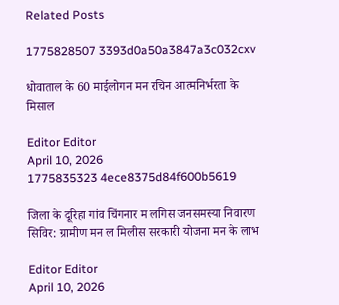Related Posts

1775828507 3393d0a50a3847a3c032cxv

धोवाताल के 60 माईलोगन मन रचिन आत्मनिर्भरता के मिसाल

Editor Editor
April 10, 2026
1775835323 4ece8375d84f600b5619

जिला के दूरिहा गांव चिंगनार म लगिस जनसमस्या निवारण सिविर: ग्रामीण मन ल मिलीस सरकारी योजना मन के लाभ

Editor Editor
April 10, 2026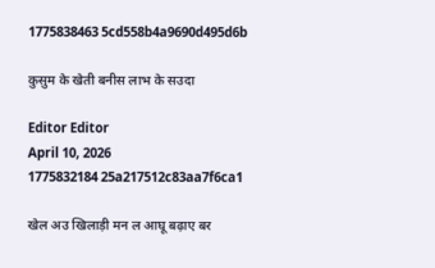1775838463 5cd558b4a9690d495d6b

कुसुम के खेती बनीस लाभ के सउदा

Editor Editor
April 10, 2026
1775832184 25a217512c83aa7f6ca1

खेल अउ खिलाड़ी मन ल आघू बढ़ाए बर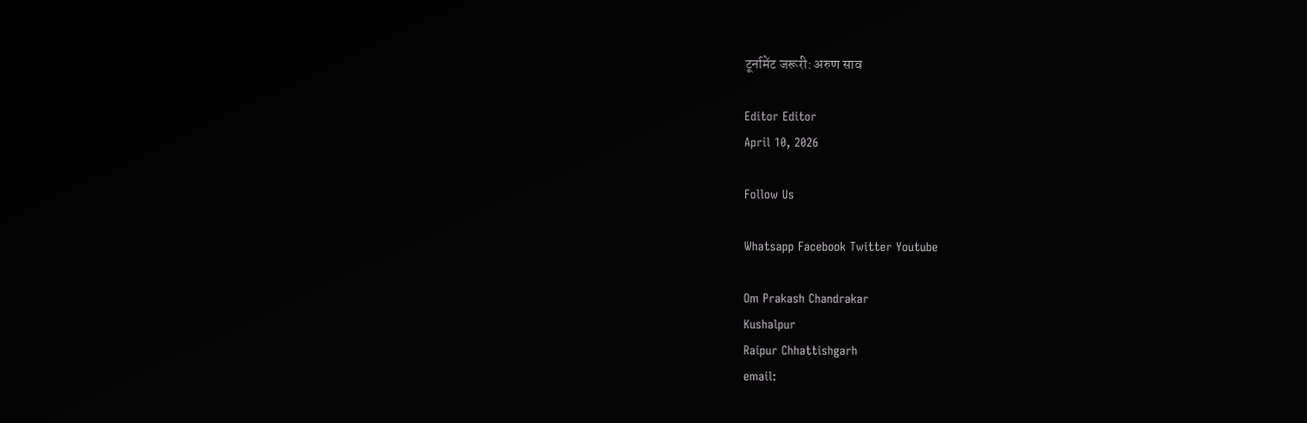टूर्नामेंट जरूरी: अरुण साव

Editor Editor
April 10, 2026

Follow Us

Whatsapp Facebook Twitter Youtube

Om Prakash Chandrakar
Kushalpur
Raipur Chhattishgarh
email: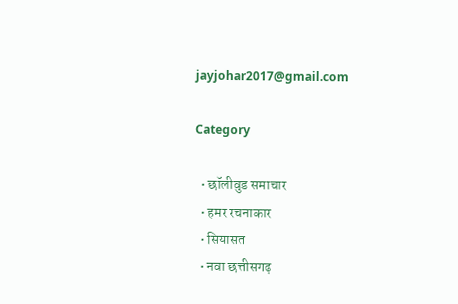jayjohar2017@gmail.com

Category

  • छॉलीवुड समाचार
  • हमर रचनाकार
  • सियासत
  • नवा छत्तीसगढ़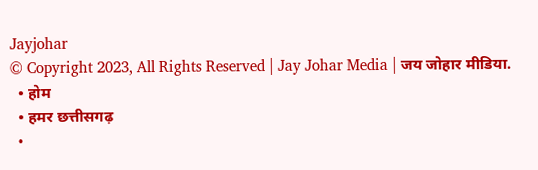Jayjohar
© Copyright 2023, All Rights Reserved | Jay Johar Media | जय जोहार मीडिया.
  • होम
  • हमर छत्तीसगढ़
  •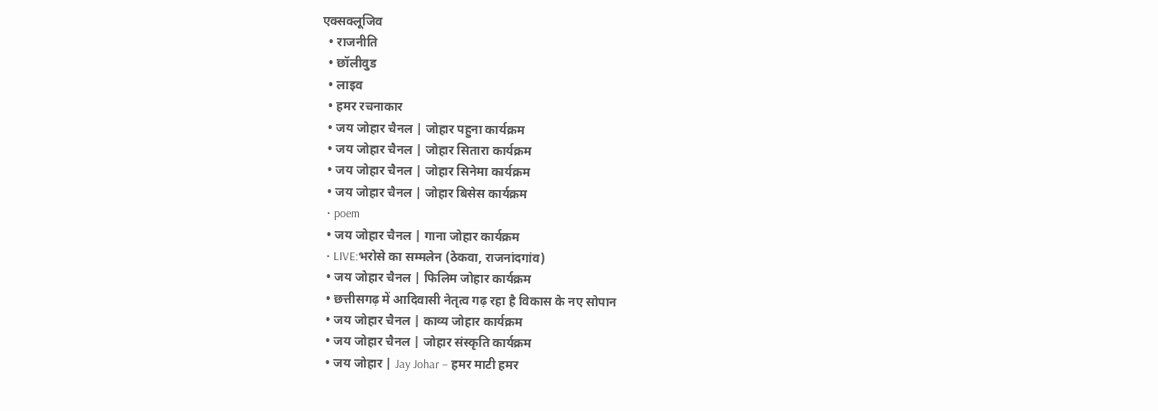एक्सक्लूजिव
  • राजनीति
  • छॉलीवुड
  • लाइव
  • हमर रचनाकार
  • जय जोहार चैनल | जोहार पहुना कार्यक्रम
  • जय जोहार चैनल | जोहार सितारा कार्यक्रम
  • जय जोहार चैनल | जोहार सिनेमा कार्यक्रम
  • जय जोहार चैनल | जोहार बिसेस कार्यक्रम
  • poem
  • जय जोहार चैनल | गाना जोहार कार्यक्रम
  • LIVE:भरोसे का सम्मलेन (ठेकवा, राजनांदगांव)
  • जय जोहार चैनल | फिलिम जोहार कार्यक्रम
  • छत्तीसगढ़ में आदिवासी नेतृत्व गढ़ रहा है विकास के नए सोपान
  • जय जोहार चैनल | काव्य जोहार कार्यक्रम
  • जय जोहार चैनल | जोहार संस्कृति कार्यक्रम
  • जय जोहार | Jay Johar – हमर माटी हमर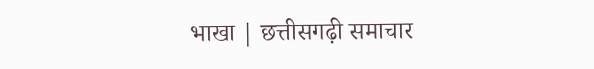भाखा | छत्तीसगढ़ी समाचार